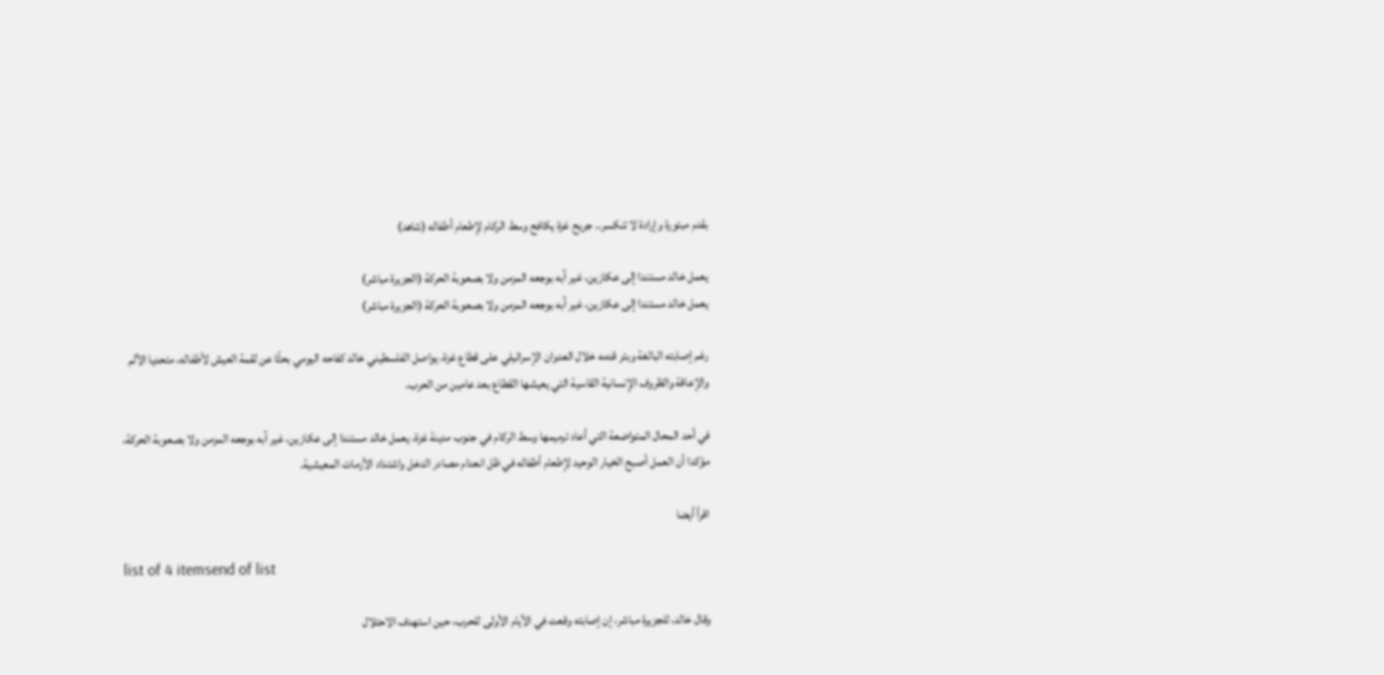بقدم مبتورة وإرادة لا تنكسر.. جريح غزة يكافح وسط الركام لإطعام أطفاله (شاهد)

يعمل خالد مستندا إلى عكازين، غير آبه بوجعه المزمن ولا بصعوبة الحركة (الجزيرة مباشر)
يعمل خالد مستندا إلى عكازين، غير آبه بوجعه المزمن ولا بصعوبة الحركة (الجزيرة مباشر)

رغم إصابته البالغة وبتر قدمه خلال العدوان الإسرائيلي على قطاع غزة، يواصل الفلسطيني خالد كفاحه اليومي بحثًا عن لقمة العيش لأطفاله، متحديا الألم والإعاقة والظروف الإنسانية القاسية التي يعيشها القطاع بعد عامين من الحرب.

في أحد المحال المتواضعة التي أعاد ترميمها وسط الركام في جنوب مدينة غزة، يعمل خالد مستندا إلى عكازين، غير آبه بوجعه المزمن ولا بصعوبة الحركة، مؤكدا أن العمل أصبح الخيار الوحيد لإطعام أطفاله في ظل انعدام مصادر الدخل واشتداد الأزمات المعيشية.

اقرأ أيضا

list of 4 itemsend of list

وقال خالد، للجزيرة مباشر، إن إصابته وقعت في الأيام الأولى للحرب، حين استهدف الاحتلال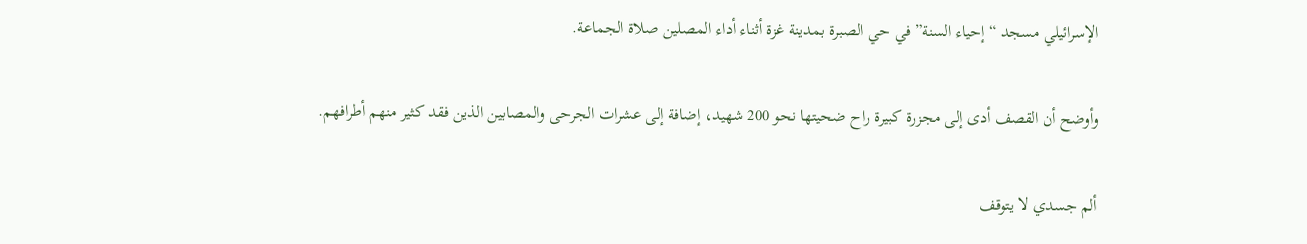الإسرائيلي مسجد “إحياء السنة” في حي الصبرة بمدينة غزة أثناء أداء المصلين صلاة الجماعة.

وأوضح أن القصف أدى إلى مجزرة كبيرة راح ضحيتها نحو 200 شهيد، إضافة إلى عشرات الجرحى والمصابين الذين فقد كثير منهم أطرافهم.

ألم جسدي لا يتوقف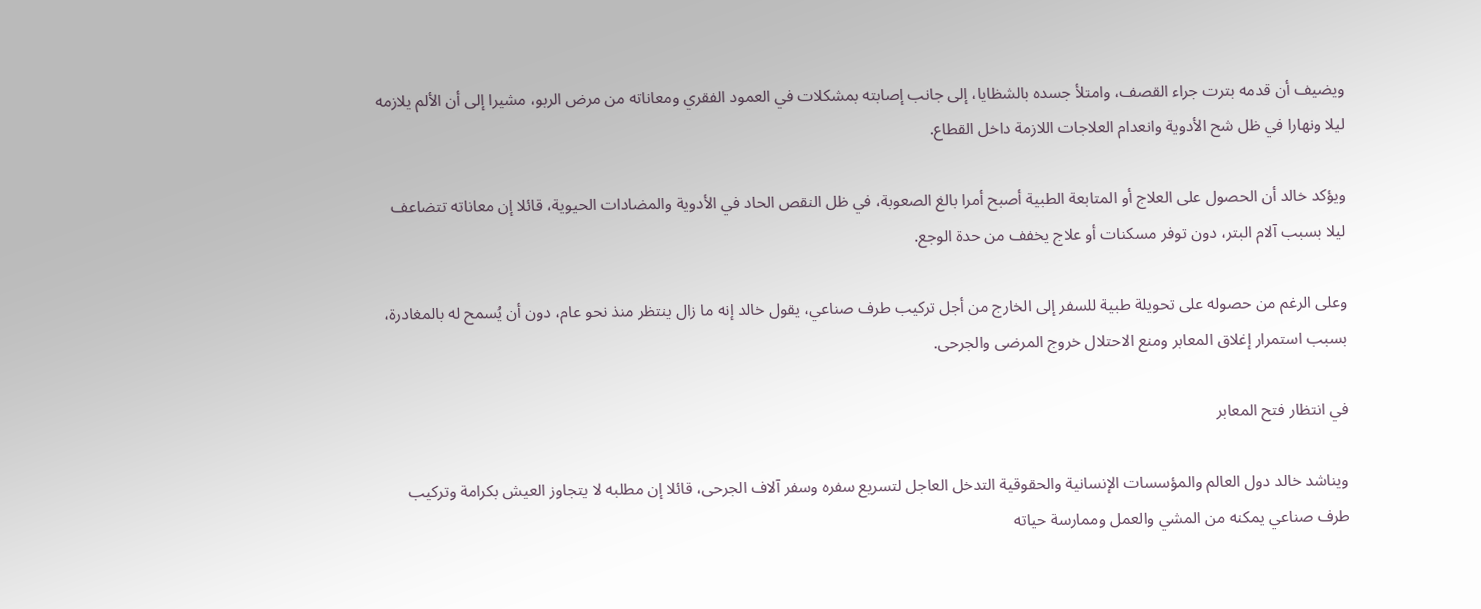ويضيف أن قدمه بترت جراء القصف، وامتلأ جسده بالشظايا، إلى جانب إصابته بمشكلات في العمود الفقري ومعاناته من مرض الربو، مشيرا إلى أن الألم يلازمه ليلا ونهارا في ظل شح الأدوية وانعدام العلاجات اللازمة داخل القطاع.

ويؤكد خالد أن الحصول على العلاج أو المتابعة الطبية أصبح أمرا بالغ الصعوبة، في ظل النقص الحاد في الأدوية والمضادات الحيوية، قائلا إن معاناته تتضاعف ليلا بسبب آلام البتر، دون توفر مسكنات أو علاج يخفف من حدة الوجع.

وعلى الرغم من حصوله على تحويلة طبية للسفر إلى الخارج من أجل تركيب طرف صناعي، يقول خالد إنه ما زال ينتظر منذ نحو عام، دون أن يُسمح له بالمغادرة، بسبب استمرار إغلاق المعابر ومنع الاحتلال خروج المرضى والجرحى.

في انتظار فتح المعابر

ويناشد خالد دول العالم والمؤسسات الإنسانية والحقوقية التدخل العاجل لتسريع سفره وسفر آلاف الجرحى، قائلا إن مطلبه لا يتجاوز العيش بكرامة وتركيب طرف صناعي يمكنه من المشي والعمل وممارسة حياته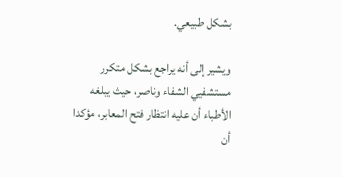بشكل طبيعي.

ويشير إلى أنه يراجع بشكل متكرر مستشفيي الشفاء وناصر، حيث يبلغه الأطباء أن عليه انتظار فتح المعابر، مؤكدا أن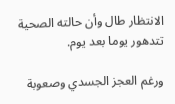الانتظار طال وأن حالته الصحية تتدهور يوما بعد يوم.

ورغم العجز الجسدي وصعوبة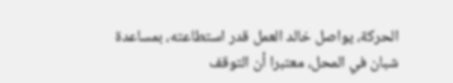الحركة، يواصل خالد العمل قدر استطاعته، بمساعدة شبان في المحل، معتبرا أن التوقف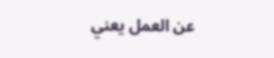عن العمل يعني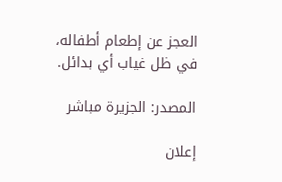العجز عن إطعام أطفاله، في ظل غياب أي بدائل.

المصدر: الجزيرة مباشر

إعلان